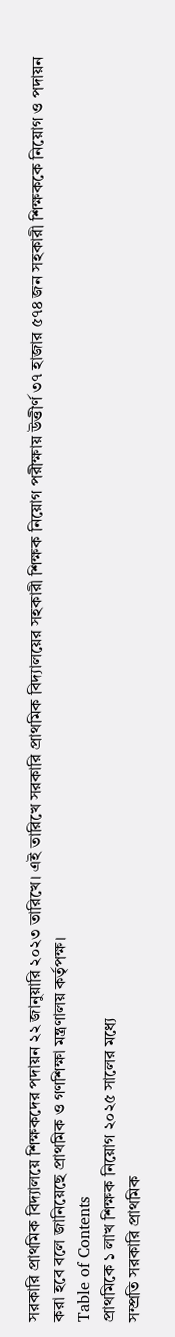সরকারি প্রাথমিক বিদ্যালয়ে শিক্ষকদের পদায়ন ২২ জানুয়ারি ২০২৩ তারিখে। এই তারিখে সরকারি প্রাথমিক বিদ্যালয়ের সহকারী শিক্ষক নিয়োগ পরীক্ষায় উত্তীর্ণ ৩৭ হাজার ৫৭৪ জন সহকারী শিক্ষককে নিয়োগ ও পদায়ন করা হবে বলে জানিয়েছে প্রাথমিক ও গণশিক্ষা মন্ত্রণালয় কর্তৃপক্ষ।
Table of Contents
প্রাথমিকে ১ লাখ শিক্ষক নিয়োগ ২০২৫ সালের মধ্যে
সম্প্রতি সরকারি প্রাথমিক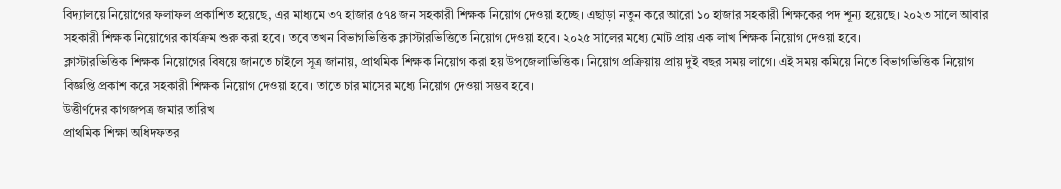বিদ্যালয়ে নিয়োগের ফলাফল প্রকাশিত হয়েছে, এর মাধ্যমে ৩৭ হাজার ৫৭৪ জন সহকারী শিক্ষক নিয়োগ দেওয়া হচ্ছে। এছাড়া নতুন করে আরো ১০ হাজার সহকারী শিক্ষকের পদ শূন্য হয়েছে। ২০২৩ সালে আবার সহকারী শিক্ষক নিয়োগের কার্যক্রম শুরু করা হবে। তবে তখন বিভাগভিত্তিক ক্লাস্টারভিত্তিতে নিয়োগ দেওয়া হবে। ২০২৫ সালের মধ্যে মোট প্রায় এক লাখ শিক্ষক নিয়োগ দেওয়া হবে।
ক্লাস্টারভিত্তিক শিক্ষক নিয়োগের বিষয়ে জানতে চাইলে সূত্র জানায়, প্রাথমিক শিক্ষক নিয়োগ করা হয় উপজেলাভিত্তিক। নিয়োগ প্রক্রিয়ায় প্রায় দুই বছর সময় লাগে। এই সময় কমিয়ে নিতে বিভাগভিত্তিক নিয়োগ বিজ্ঞপ্তি প্রকাশ করে সহকারী শিক্ষক নিয়োগ দেওয়া হবে। তাতে চার মাসের মধ্যে নিয়োগ দেওয়া সম্ভব হবে।
উত্তীর্ণদের কাগজপত্র জমার তারিখ
প্রাথমিক শিক্ষা অধিদফতর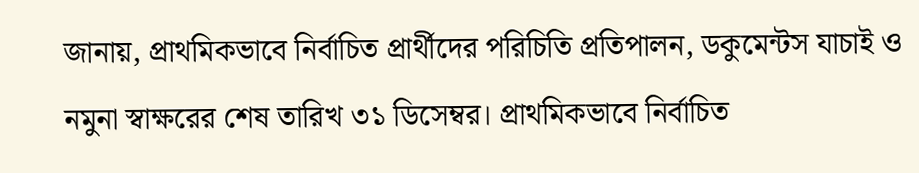জানায়, প্রাথমিকভাবে নির্বাচিত প্রার্থীদের পরিচিতি প্রতিপালন, ডকুমেন্টস যাচাই ও নমুনা স্বাক্ষরের শেষ তারিখ ৩১ ডিসেম্বর। প্রাথমিকভাবে নির্বাচিত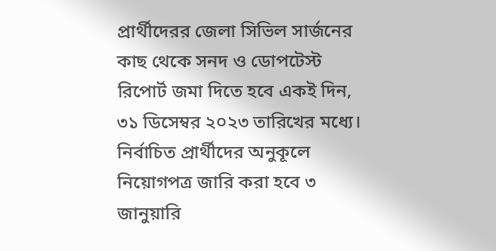প্রার্থীদেরর জেলা সিভিল সার্জনের কাছ থেকে সনদ ও ডোপটেস্ট রিপোর্ট জমা দিতে হবে একই দিন, ৩১ ডিসেম্বর ২০২৩ তারিখের মধ্যে। নির্বাচিত প্রার্থীদের অনুকূলে নিয়োগপত্র জারি করা হবে ৩ জানুয়ারি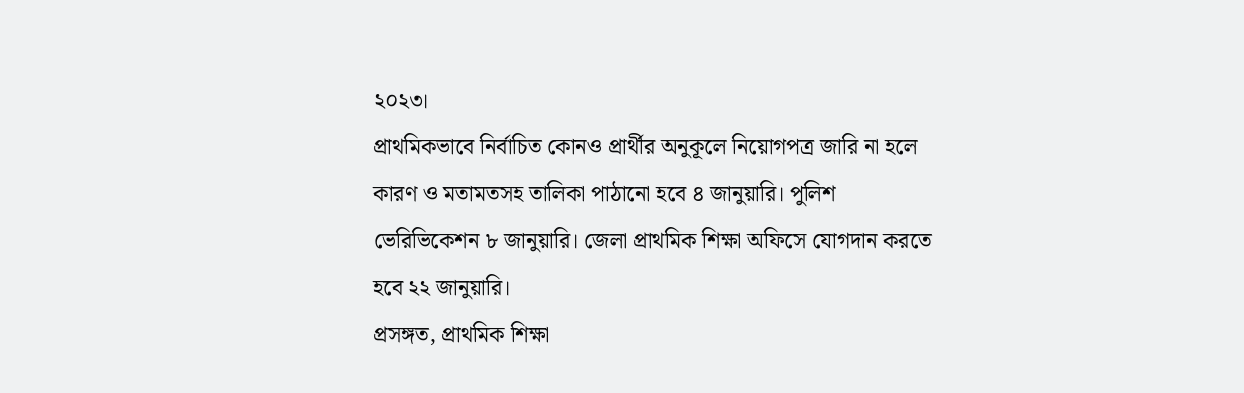২০২৩।
প্রাথমিকভাবে নির্বাচিত কোনও প্রার্থীর অনুকূলে নিয়োগপত্র জারি না হলে কারণ ও মতামতসহ তালিকা পাঠানো হবে ৪ জানুয়ারি। পুলিশ ভেরিভিকেশন ৮ জানুয়ারি। জেলা প্রাথমিক শিক্ষা অফিসে যোগদান করতে হবে ২২ জানুয়ারি।
প্রসঙ্গত, প্রাথমিক শিক্ষা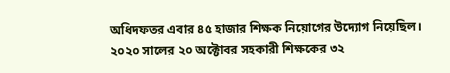অধিদফতর এবার ৪৫ হাজার শিক্ষক নিয়োগের উদ্যোগ নিয়েছিল। ২০২০ সালের ২০ অক্টোবর সহকারী শিক্ষকের ৩২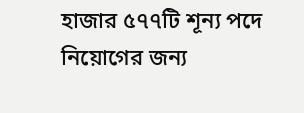হাজার ৫৭৭টি শূন্য পদে নিয়োগের জন্য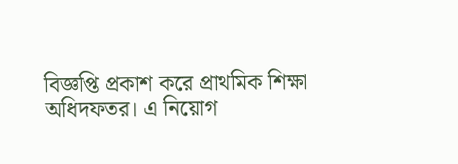বিজ্ঞপ্তি প্রকাশ করে প্রাথমিক শিক্ষা অধিদফতর। এ নিয়োগ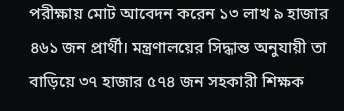পরীক্ষায় মোট আবেদন করেন ১৩ লাখ ৯ হাজার ৪৬১ জন প্রার্থী। মন্ত্রণালয়ের সিদ্ধান্ত অনুযায়ী তা বাড়িয়ে ৩৭ হাজার ৫৭৪ জন সহকারী শিক্ষক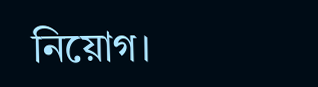নিয়োগ।